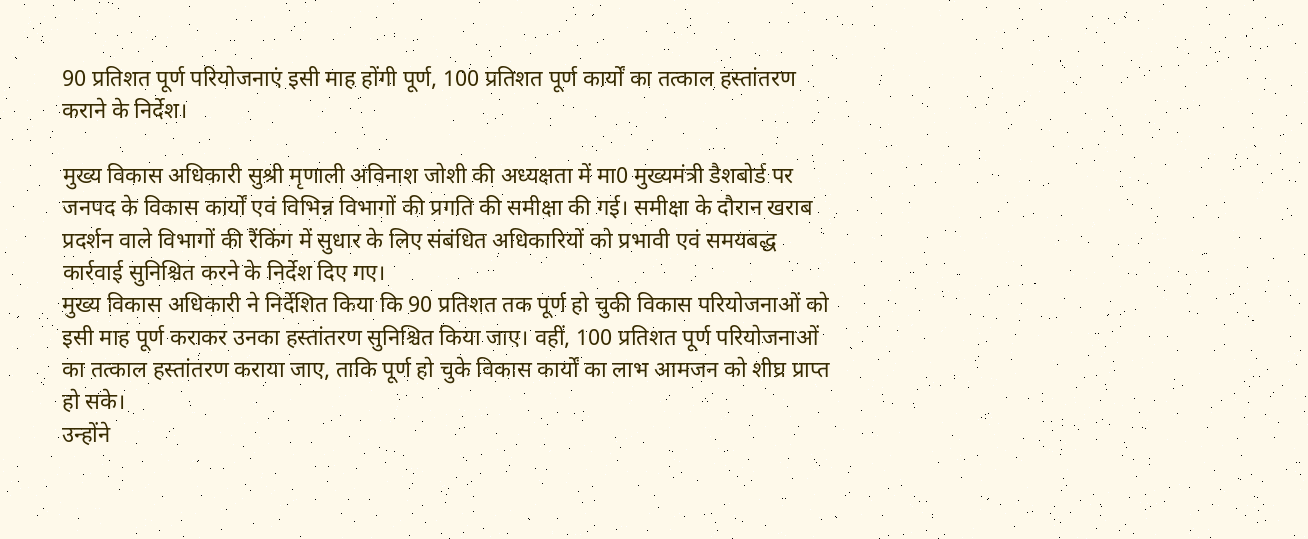90 प्रतिशत पूर्ण परियोजनाएं इसी माह होंगी पूर्ण, 100 प्रतिशत पूर्ण कार्यों का तत्काल हस्तांतरण कराने के निर्देश।

मुख्य विकास अधिकारी सुश्री मृणाली अविनाश जोशी की अध्यक्षता में मा0 मुख्यमंत्री डैशबोर्ड पर जनपद के विकास कार्यों एवं विभिन्न विभागों की प्रगति की समीक्षा की गई। समीक्षा के दौरान खराब प्रदर्शन वाले विभागों की रैंकिंग में सुधार के लिए संबंधित अधिकारियों को प्रभावी एवं समयबद्ध कार्रवाई सुनिश्चित करने के निर्देश दिए गए।
मुख्य विकास अधिकारी ने निर्देशित किया कि 90 प्रतिशत तक पूर्ण हो चुकी विकास परियोजनाओं को इसी माह पूर्ण कराकर उनका हस्तांतरण सुनिश्चित किया जाए। वहीं, 100 प्रतिशत पूर्ण परियोजनाओं का तत्काल हस्तांतरण कराया जाए, ताकि पूर्ण हो चुके विकास कार्यों का लाभ आमजन को शीघ्र प्राप्त हो सके।
उन्होंने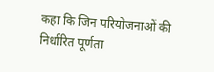कहा कि जिन परियोजनाओं की निर्धारित पूर्णता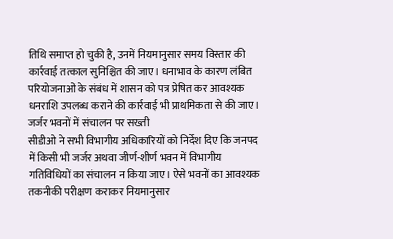तिथि समाप्त हो चुकी है, उनमें नियमानुसार समय विस्तार की कार्रवाई तत्काल सुनिश्चित की जाए। धनाभाव के कारण लंबित परियोजनाओं के संबंध में शासन को पत्र प्रेषित कर आवश्यक धनराशि उपलब्ध कराने की कार्रवाई भी प्राथमिकता से की जाए।
जर्जर भवनों में संचालन पर सख्ती
सीडीओ ने सभी विभागीय अधिकारियों को निर्देश दिए कि जनपद में किसी भी जर्जर अथवा जीर्ण-शीर्ण भवन में विभागीय गतिविधियों का संचालन न किया जाए। ऐसे भवनों का आवश्यक तकनीकी परीक्षण कराकर नियमानुसार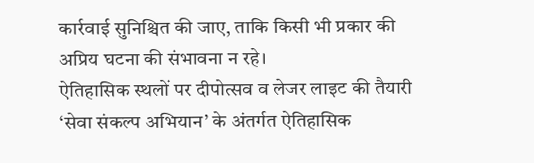कार्रवाई सुनिश्चित की जाए, ताकि किसी भी प्रकार की अप्रिय घटना की संभावना न रहे।
ऐतिहासिक स्थलों पर दीपोत्सव व लेजर लाइट की तैयारी
‘सेवा संकल्प अभियान’ के अंतर्गत ऐतिहासिक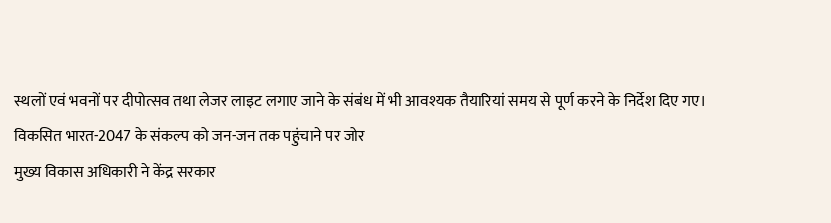स्थलों एवं भवनों पर दीपोत्सव तथा लेजर लाइट लगाए जाने के संबंध में भी आवश्यक तैयारियां समय से पूर्ण करने के निर्देश दिए गए।
विकसित भारत-2047 के संकल्प को जन-जन तक पहुंचाने पर जोर
मुख्य विकास अधिकारी ने केंद्र सरकार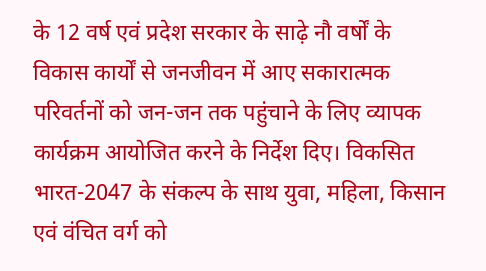के 12 वर्ष एवं प्रदेश सरकार के साढ़े नौ वर्षों के विकास कार्यों से जनजीवन में आए सकारात्मक परिवर्तनों को जन-जन तक पहुंचाने के लिए व्यापक कार्यक्रम आयोजित करने के निर्देश दिए। विकसित भारत-2047 के संकल्प के साथ युवा, महिला, किसान एवं वंचित वर्ग को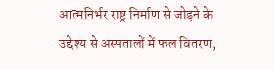आत्मनिर्भर राष्ट्र निर्माण से जोड़ने के उद्देश्य से अस्पतालों में फल वितरण,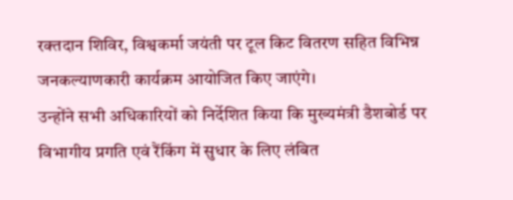रक्तदान शिविर, विश्वकर्मा जयंती पर टूल किट वितरण सहित विभिन्न जनकल्याणकारी कार्यक्रम आयोजित किए जाएंगे।
उन्होंने सभी अधिकारियों को निर्देशित किया कि मुख्यमंत्री डैशबोर्ड पर विभागीय प्रगति एवं रैंकिंग में सुधार के लिए लंबित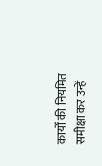कार्यों की नियमित समीक्षा कर उन्हें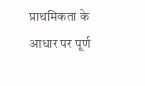प्राथमिकता के आधार पर पूर्ण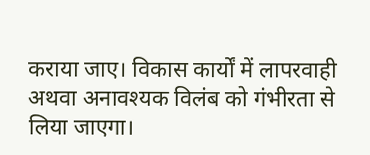कराया जाए। विकास कार्यों में लापरवाही अथवा अनावश्यक विलंब को गंभीरता से लिया जाएगा।